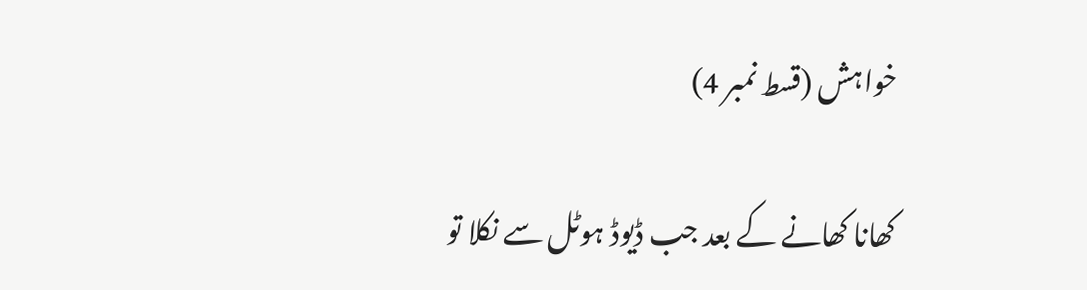خواہش (قسط نمبر 4)

کھانا کھانے کے بعد جب ڈیوڈ ہوٹل سے نکلا تو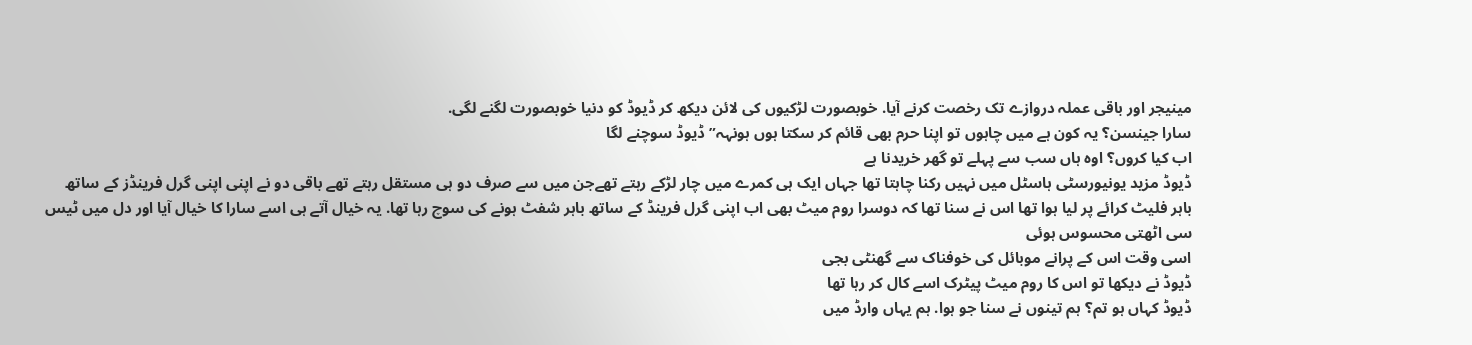مینیجر اور باقی عملہ دروازے تک رخصت کرنے آیا. خوبصورت لڑکیوں کی لائن دیکھ کر ڈیوڈ کو دنیا خوبصورت لگنے لگی.
سارا جینسن؟ یہ کون ہے میں چاہوں تو اپنا حرم بھی قائم کر سکتا ہوں ہونہہ” ڈیوڈ سوچنے لگا
اب کیا کروں؟ اوہ ہاں سب سے پہلے تو گھر خریدنا ہے
ڈیوڈ مزید یونیورسٹی ہاسٹل میں نہیں رکنا چاہتا تھا جہاں ایک ہی کمرے میں چار لڑکے رہتے تھےجن میں سے صرف دو ہی مستقل رہتے تھے باقی دو نے اپنی اپنی گرل فرینڈز کے ساتھ باہر فلیٹ کرائے پر لیا ہوا تھا اس نے سنا تھا کہ دوسرا روم میٹ بھی اب اپنی گرل فرینڈ کے ساتھ باہر شفٹ ہونے کی سوچ رہا تھا. یہ خیال آتے ہی اسے سارا کا خیال آیا اور دل میں ٹیس سی اٹھتی محسوس ہوئی
اسی وقت اس کے پرانے موبائل کی خوفناک سے گھنٹی بجی
ڈیوڈ نے دیکھا تو اس کا روم میٹ پیٹرک اسے کال کر رہا تھا
ڈیوڈ کہاں ہو تم؟ ہم تینوں نے سنا جو ہوا. ہم یہاں وارڈ میں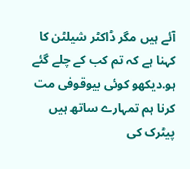آئے ہیں مگر ڈاکٹر شیلٹن کا کہنا ہے کہ تم کب کے چلے گئے ہو.دیکھو کوئی بیوقوفی مت کرنا ہم تمہارے ساتھ ہیں
پیٹرک کی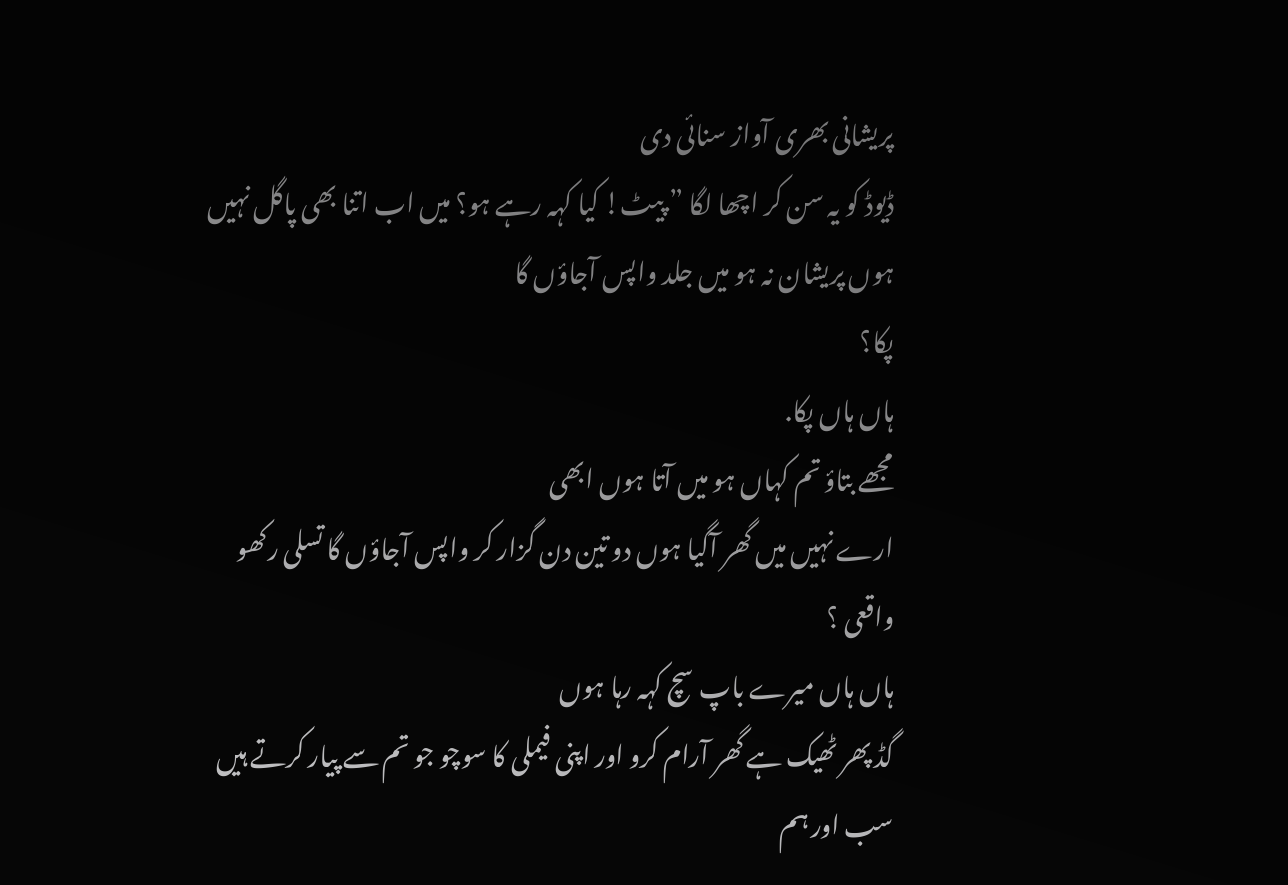پریشانی بھری آواز سنائی دی
ڈیوڈ کو یہ سن کر اچھا لگا ” پیٹ! کیا کہہ رہے ہو؟ میں اب اتنا بھی پاگل نہیں ہوں پریشان نہ ہو میں جلد واپس آجاؤں گا
پکا؟
ہاں ہاں پکا.
مجھے بتاؤ تم کہاں ہو میں آتا ہوں ابھی
ارے نہیں میں گھر آگیا ہوں دو تین دن گزار کر واپس آجاؤں گا تسلی رکھو
واقعی ؟
ہاں ہاں میرے باپ سچ کہہ رہا ہوں
گڈ پھر ٹھیک ہے گھر آرام کرو اور اپنی فیملی کا سوچو جو تم سے پیار کرتے ہیں سب اور ہم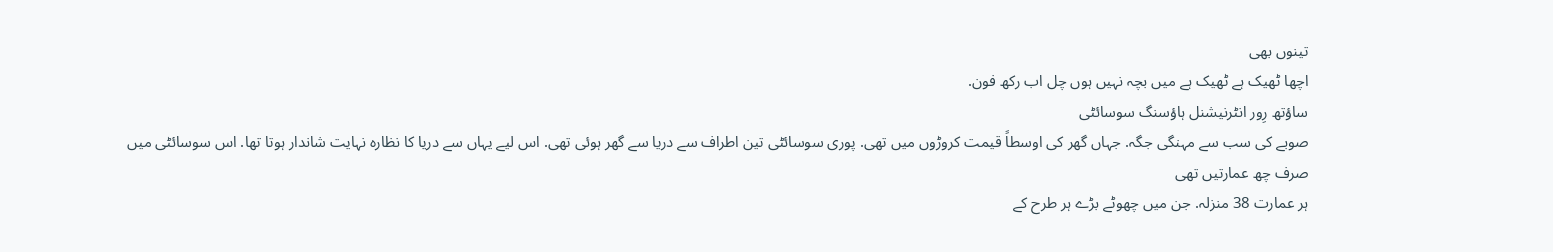تینوں بھی
اچھا ٹھیک ہے ٹھیک ہے میں بچہ نہیں ہوں چل اب رکھ فون.
ساؤتھ رِور انٹرنیشنل ہاؤسنگ سوسائٹی
صوبے کی سب سے مہنگی جگہ. جہاں گھر کی اوسطاً قیمت کروڑوں میں تھی. پوری سوسائٹی تین اطراف سے دریا سے گھر ہوئی تھی. اس لیے یہاں سے دریا کا نظارہ نہایت شاندار ہوتا تھا. اس سوسائٹی میں صرف چھ عمارتیں تھی
ہر عمارت 38 منزلہ. جن میں چھوٹے بڑے ہر طرح کے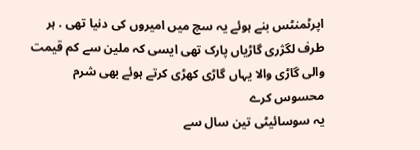اپرٹمنٹس بنے ہوئے یہ سچ میں امیروں کی دنیا تھی . ہر طرف لگژری گاڑیاں پارک تھی ایسی کہ ملین سے کم قیمت والی گاڑی والا یہاں گاڑی کھڑی کرتے ہوئے بھی شرم محسوس کرے
یہ سوسائیٹی تین سال سے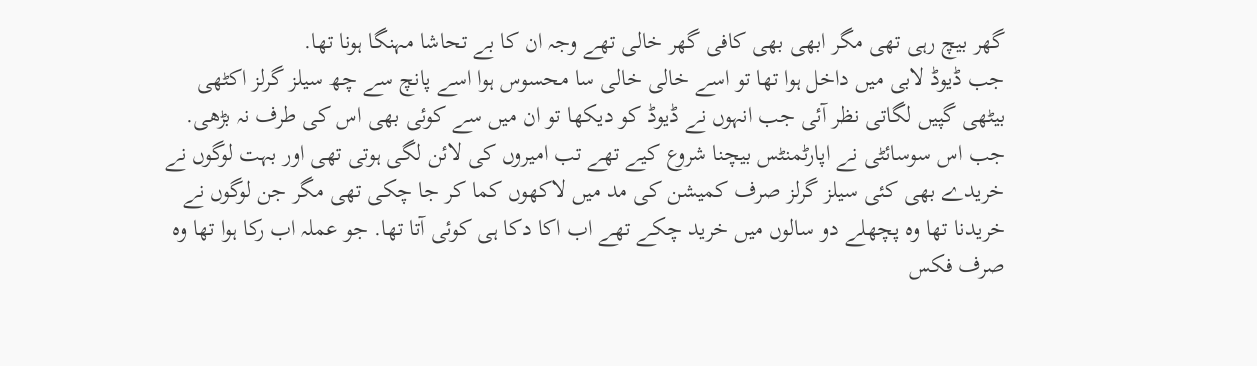گھر بیچ رہی تھی مگر ابھی بھی کافی گھر خالی تھے وجہ ان کا بے تحاشا مہنگا ہونا تھا.
جب ڈیوڈ لابی میں داخل ہوا تھا تو اسے خالی خالی سا محسوس ہوا اسے پانچ سے چھ سیلز گرلز اکٹھی بیٹھی گپیں لگاتی نظر آئی جب انہوں نے ڈیوڈ کو دیکھا تو ان میں سے کوئی بھی اس کی طرف نہ بڑھی.
جب اس سوسائٹی نے اپارٹمنٹس بیچنا شروع کیے تھے تب امیروں کی لائن لگی ہوتی تھی اور بہت لوگوں نے خریدے بھی کئی سیلز گرلز صرف کمیشن کی مد میں لاکھوں کما کر جا چکی تھی مگر جن لوگوں نے خریدنا تھا وہ پچھلے دو سالوں میں خرید چکے تھے اب اکا دکا ہی کوئی آتا تھا. جو عملہ اب رکا ہوا تھا وہ صرف فکس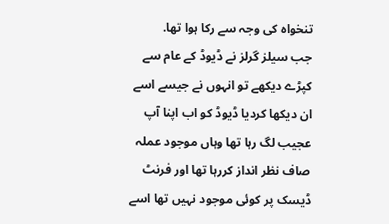تنخواہ کی وجہ سے رکا ہوا تھا.
جب سیلز گرلز نے ڈیوڈ کے عام سے کپڑے دیکھے تو انہوں نے جیسے اسے ان دیکھا کردیا ڈیوڈ کو اب اپنا آپ عجیب لگ رہا تھا وہاں موجود عملہ صاف نظر انداز کررہا تھا اور فرنٹ ڈیسک پر کوئی موجود نہیں تھا اسے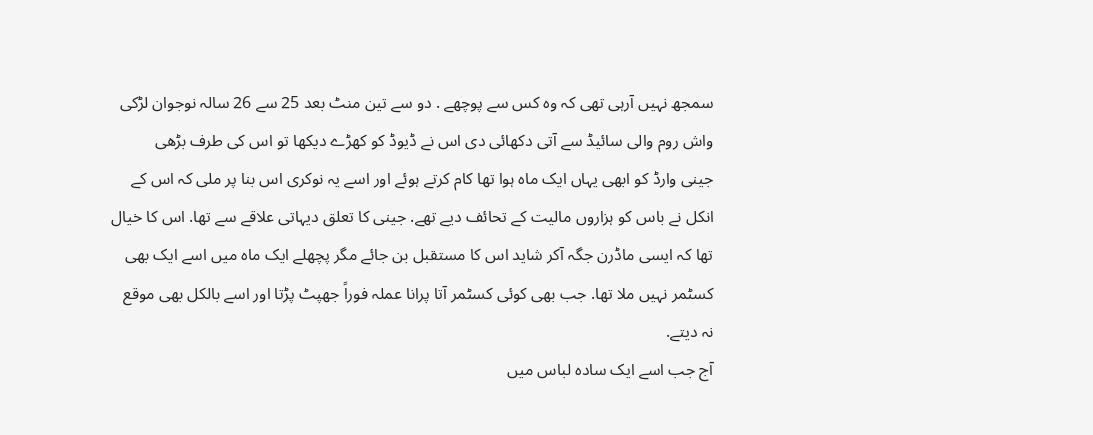سمجھ نہیں آرہی تھی کہ وہ کس سے پوچھے . دو سے تین منٹ بعد 25 سے 26 سالہ نوجوان لڑکی واش روم والی سائیڈ سے آتی دکھائی دی اس نے ڈیوڈ کو کھڑے دیکھا تو اس کی طرف بڑھی
جینی وارڈ کو ابھی یہاں ایک ماہ ہوا تھا کام کرتے ہوئے اور اسے یہ نوکری اس بنا پر ملی کہ اس کے انکل نے باس کو ہزاروں مالیت کے تحائف دیے تھے. جینی کا تعلق دیہاتی علاقے سے تھا. اس کا خیال تھا کہ ایسی ماڈرن جگہ آکر شاید اس کا مستقبل بن جائے مگر پچھلے ایک ماہ میں اسے ایک بھی کسٹمر نہیں ملا تھا. جب بھی کوئی کسٹمر آتا پرانا عملہ فوراً جھپٹ پڑتا اور اسے بالکل بھی موقع نہ دیتے.
آج جب اسے ایک سادہ لباس میں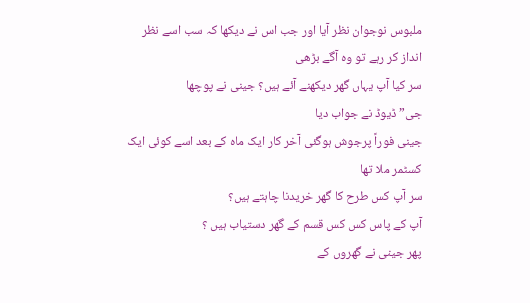ملبوس نوجوان نظر آیا اور جب اس نے دیکھا کہ سب اسے نظر انداز کر رہے تو وہ آگے بڑھی
سر کیا آپ یہاں گھر دیکھنے آئے ہیں؟ جینی نے پوچھا
جی” ڈیوڈ نے جواب دیا
جینی فوراً پرجوش ہوگئی آخر کار ایک ماہ کے بعد اسے کوئی ایک کسٹمر ملا تھا
سر آپ کس طرح کا گھر خریدنا چاہتے ہیں؟
آپ کے پاس کس کس قسم کے گھر دستیاب ہیں ؟
پھر جینی نے گھروں کے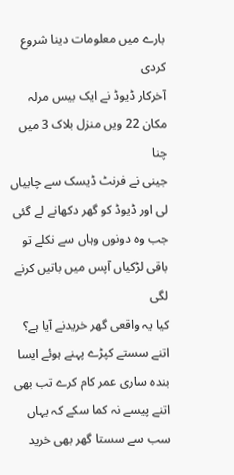بارے میں معلومات دینا شروع کردی
آخرکار ڈیوڈ نے ایک بیس مرلہ مکان 22 ویں منزل بلاک 3 میں چنا
جینی نے فرنٹ ڈیسک سے چابیاں لی اور ڈیوڈ کو گھر دکھانے لے گئی
جب وہ دونوں وہاں سے نکلے تو باقی لڑکیاں آپس میں باتیں کرنے لگی
کیا یہ واقعی گھر خریدنے آیا ہے؟
اتنے سستے کپڑے پہنے ہوئے ایسا بندہ ساری عمر کام کرے تب بھی اتنے پیسے نہ کما سکے کہ یہاں سب سے سستا گھر بھی خرید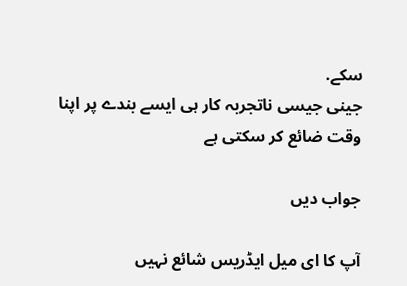سکے.
جینی جیسی ناتجربہ کار ہی ایسے بندے پر اپنا وقت ضائع کر سکتی ہے

جواب دیں

آپ کا ای میل ایڈریس شائع نہیں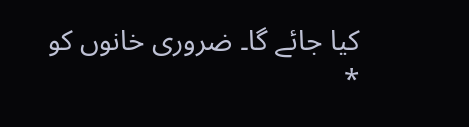کیا جائے گا۔ ضروری خانوں کو *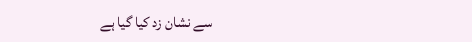سے نشان زد کیا گیا ہے